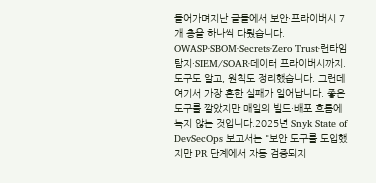들어가며지난 글들에서 보안·프라이버시 7개 층을 하나씩 다뤘습니다. OWASP·SBOM·Secrets·Zero Trust·런타임 탐지·SIEM/SOAR·데이터 프라이버시까지. 도구도 알고, 원칙도 정리했습니다. 그런데 여기서 가장 흔한 실패가 일어납니다. 좋은 도구를 깔았지만 매일의 빌드·배포 흐름에 녹지 않는 것입니다.2025년 Snyk State of DevSecOps 보고서는 "보안 도구를 도입했지만 PR 단계에서 자동 검증되지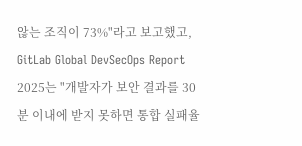않는 조직이 73%"라고 보고했고, GitLab Global DevSecOps Report 2025는 "개발자가 보안 결과를 30분 이내에 받지 못하면 통합 실패율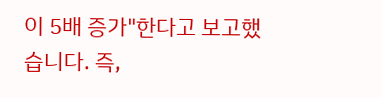이 5배 증가"한다고 보고했습니다. 즉,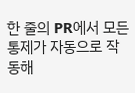한 줄의 PR에서 모든 통제가 자동으로 작동해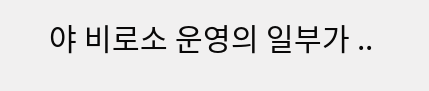야 비로소 운영의 일부가 ..